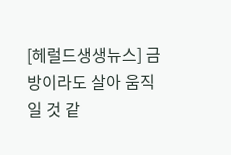[헤럴드생생뉴스] 금방이라도 살아 움직일 것 같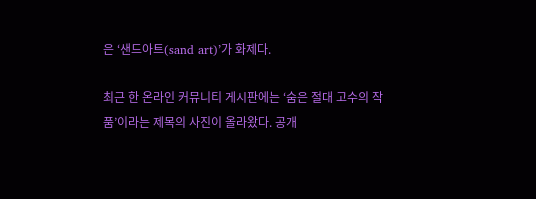은 ‘샌드아트(sand art)’가 화제다.

최근 한 온라인 커뮤니티 게시판에는 ‘숨은 절대 고수의 작품’이라는 제목의 사진이 올라왔다. 공개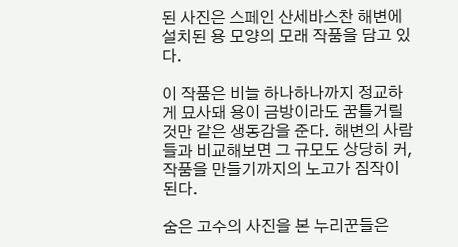된 사진은 스페인 산세바스찬 해변에 설치된 용 모양의 모래 작품을 담고 있다.

이 작품은 비늘 하나하나까지 정교하게 묘사돼 용이 금방이라도 꿈틀거릴 것만 같은 생동감을 준다. 해변의 사람들과 비교해보면 그 규모도 상당히 커, 작품을 만들기까지의 노고가 짐작이 된다.

숨은 고수의 사진을 본 누리꾼들은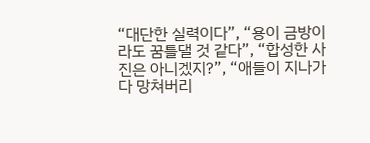“대단한 실력이다”, “용이 금방이라도 꿈틀댈 것 같다”, “합성한 사진은 아니겠지?”, “애들이 지나가다 망쳐버리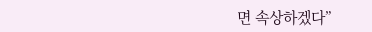면 속상하겠다”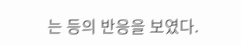는 등의 반응을 보였다.